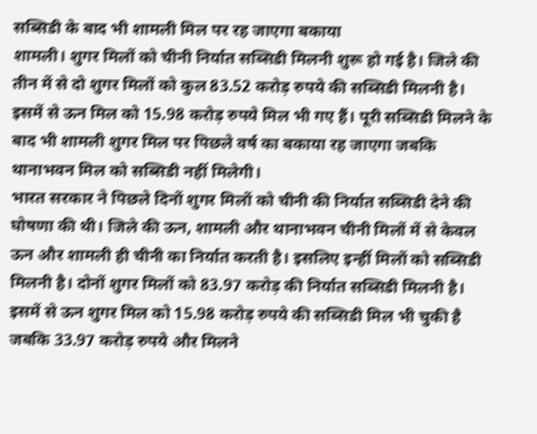सब्सिडी के बाद भी शामली मिल पर रह जाएगा बकाया
शामली। शुगर मिलों को चीनी निर्यात सब्सिडी मिलनी शुरू हो गई है। जिले की तीन में से दो शुगर मिलों को कुल 83.52 करोड़ रुपये की सब्सिडी मिलनी है। इसमें से ऊन मिल को 15.98 करोड़ रुपये मिल भी गए हैं। पूरी सब्सिडी मिलने के बाद भी शामली शुगर मिल पर पिछले वर्ष का बकाया रह जाएगा जबकि थानाभवन मिल को सब्सिडी नहीं मिलेगी।
भारत सरकार ने पिछले दिनों शुगर मिलों को चीनी की निर्यात सब्सिडी देने की घोषणा की थी। जिले की ऊन, शामली और थानाभवन चीनी मिलों में से केवल ऊन और शामली ही चीनी का निर्यात करती है। इसलिए इन्हीं मिलों को सब्सिडी मिलनी है। दोनों शुगर मिलों को 83.97 करोड़ की निर्यात सब्सिडी मिलनी है। इसमें से ऊन शुगर मिल को 15.98 करोड़ रुपये की सब्सिडी मिल भी चुकी है जबकि 33.97 करोड़ रुपये और मिलने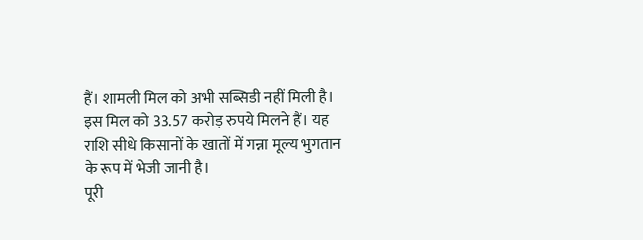हैं। शामली मिल को अभी सब्सिडी नहीं मिली है। इस मिल को 33.57 करोड़ रुपये मिलने हैं। यह राशि सीधे किसानों के खातों में गन्ना मूल्य भुगतान के रूप में भेजी जानी है।
पूरी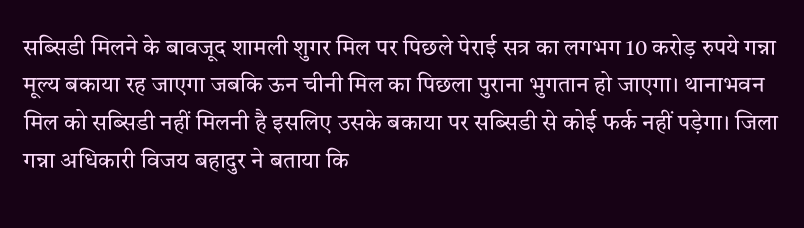सब्सिडी मिलने के बावजूद शामली शुगर मिल पर पिछले पेराई सत्र का लगभग 10 करोड़ रुपये गन्ना मूल्य बकाया रह जाएगा जबकि ऊन चीनी मिल का पिछला पुराना भुगतान हो जाएगा। थानाभवन मिल को सब्सिडी नहीं मिलनी है इसलिए उसके बकाया पर सब्सिडी से कोई फर्क नहीं पड़ेगा। जिला गन्ना अधिकारी विजय बहादुर ने बताया कि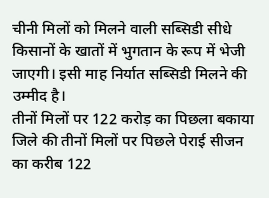चीनी मिलों को मिलने वाली सब्सिडी सीधे किसानों के खातों में भुगतान के रूप में भेजी जाएगी। इसी माह निर्यात सब्सिडी मिलने की उम्मीद है।
तीनों मिलों पर 122 करोड़ का पिछला बकाया
जिले की तीनों मिलों पर पिछले पेराई सीजन का करीब 122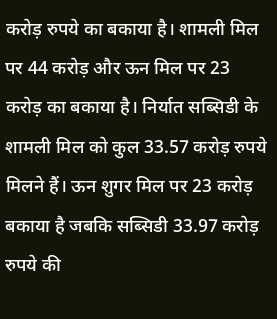करोड़ रुपये का बकाया है। शामली मिल पर 44 करोड़ और ऊन मिल पर 23 करोड़ का बकाया है। निर्यात सब्सिडी के शामली मिल को कुल 33.57 करोड़ रुपये मिलने हैं। ऊन शुगर मिल पर 23 करोड़ बकाया है जबकि सब्सिडी 33.97 करोड़ रुपये की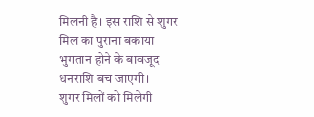मिलनी है। इस राशि से शुगर मिल का पुराना बकाया भुगतान होने के बावजूद धनराशि बच जाएगी।
शुगर मिलों को मिलेगी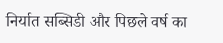निर्यात सब्सिडी और पिछले वर्ष का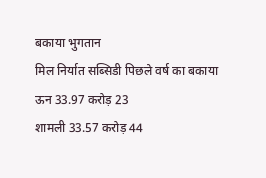बकाया भुगतान
मिल निर्यात सब्सिडी पिछले वर्ष का बकाया
ऊन 33.97 करोड़ 23
शामली 33.57 करोड़ 44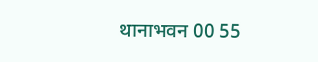थानाभवन 00 55